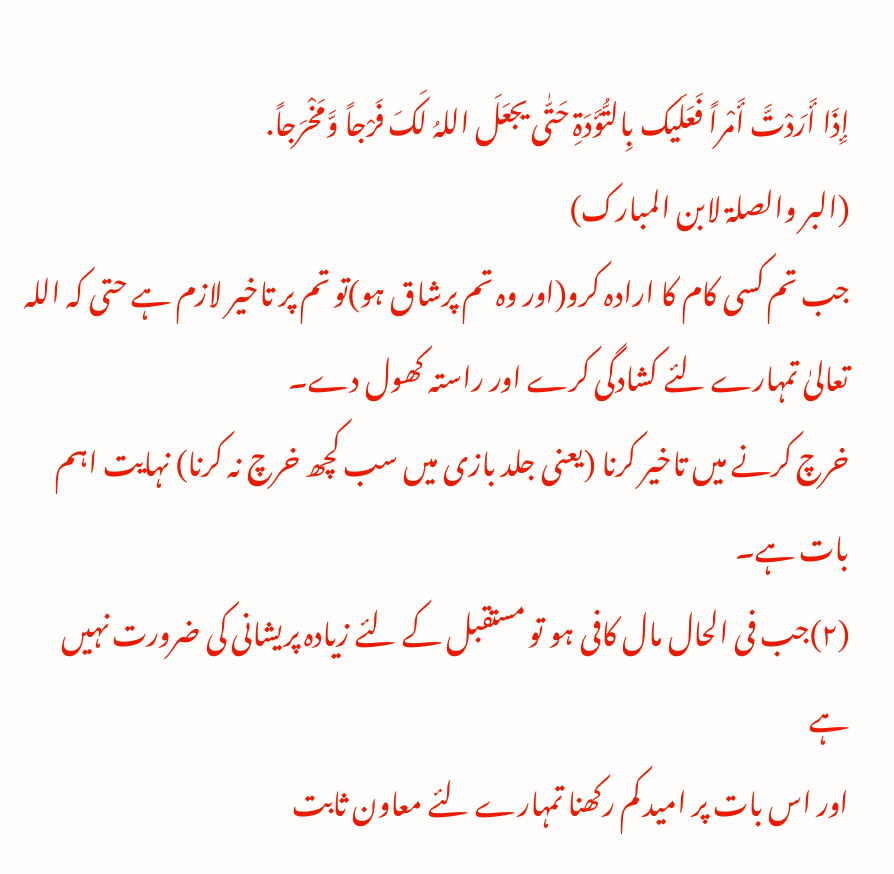إِذَا أَرَدْتَّ أَمْراً فَعَلَيک بِالتُّؤَدَۃِ حَتّٰی يجعَلَ اللہُ لَکَ فَرْجاً وَّمَخْرَجاً.
(البر والصلۃ لابن المبارک)
جب تم کسی کام کا ارادہ کرو(اور وہ تم پرشاق ہو)تو تم پر تاخير لازم ہے حتی کہ اللہ تعالیٰ تمہارے لئے کشادگی کرے اور راستہ کھول دے۔
خرچ کرنے ميں تاخير کرنا (يعنی جلد بازی ميں سب کچھ خرچ نہ کرنا) نہايت اہم بات ہے۔
(۲)جب فی الحال مال کافی ہو تو مستقبل کے لئے زيادہ پريشانی کی ضرورت نہيں ہے
اور اس بات پر اميد کم رکھنا تمہارے لئے معاون ثابت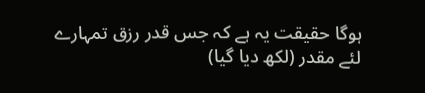ہوگا حقیقت يہ ہے کہ جس قدر رزق تمہارے لئے مقدر (لکھ ديا گيا)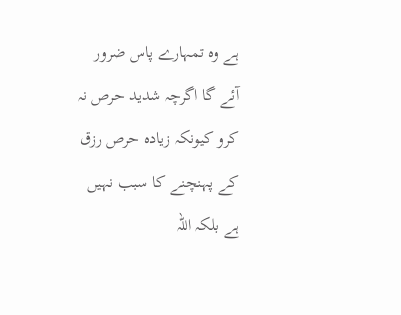ہے وہ تمہارے پاس ضرور آئے گا اگرچہ شديد حرص نہ کرو کيونکہ زيادہ حرص رزق کے پہنچنے کا سبب نہيں ہے بلکہ اللہ